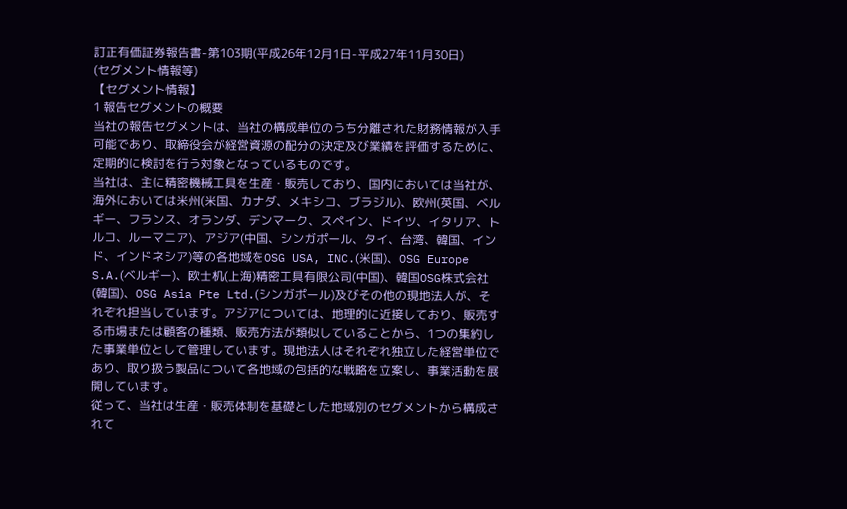訂正有価証券報告書-第103期(平成26年12月1日-平成27年11月30日)
(セグメント情報等)
【セグメント情報】
1 報告セグメントの概要
当社の報告セグメントは、当社の構成単位のうち分離された財務情報が入手可能であり、取締役会が経営資源の配分の決定及び業績を評価するために、定期的に検討を行う対象となっているものです。
当社は、主に精密機械工具を生産・販売しており、国内においては当社が、海外においては米州(米国、カナダ、メキシコ、ブラジル)、欧州(英国、ベルギー、フランス、オランダ、デンマーク、スペイン、ドイツ、イタリア、トルコ、ルーマニア)、アジア(中国、シンガポール、タイ、台湾、韓国、インド、インドネシア)等の各地域をOSG USA, INC.(米国)、OSG Europe S.A.(ベルギー)、欧士机(上海)精密工具有限公司(中国)、韓国OSG株式会社(韓国)、OSG Asia Pte Ltd.(シンガポール)及びその他の現地法人が、それぞれ担当しています。アジアについては、地理的に近接しており、販売する市場または顧客の種類、販売方法が類似していることから、1つの集約した事業単位として管理しています。現地法人はそれぞれ独立した経営単位であり、取り扱う製品について各地域の包括的な戦略を立案し、事業活動を展開しています。
従って、当社は生産・販売体制を基礎とした地域別のセグメントから構成されて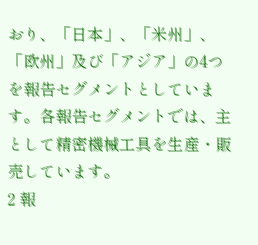おり、「日本」、「米州」、「欧州」及び「アジア」の4つを報告セグメントとしています。各報告セグメントでは、主として精密機械工具を生産・販売しています。
2 報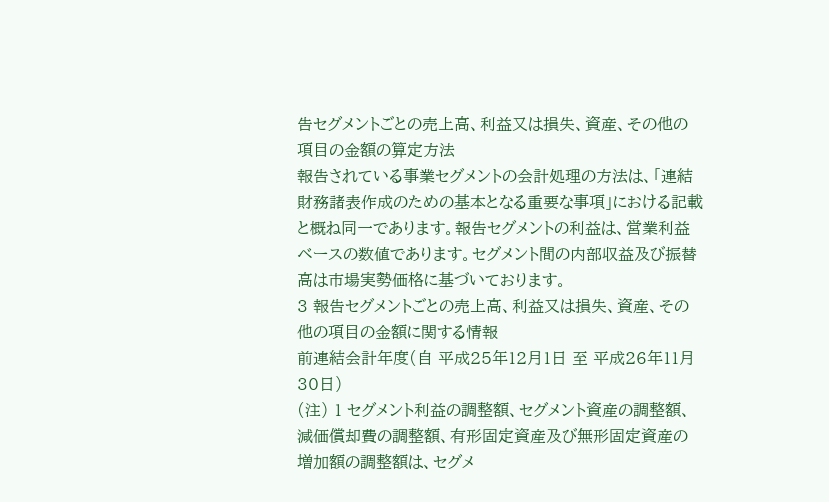告セグメントごとの売上高、利益又は損失、資産、その他の項目の金額の算定方法
報告されている事業セグメントの会計処理の方法は、「連結財務諸表作成のための基本となる重要な事項」における記載と概ね同一であります。報告セグメントの利益は、営業利益ベースの数値であります。セグメント間の内部収益及び振替高は市場実勢価格に基づいております。
3 報告セグメントごとの売上高、利益又は損失、資産、その他の項目の金額に関する情報
前連結会計年度(自 平成25年12月1日 至 平成26年11月30日)
(注) 1 セグメント利益の調整額、セグメント資産の調整額、減価償却費の調整額、有形固定資産及び無形固定資産の増加額の調整額は、セグメ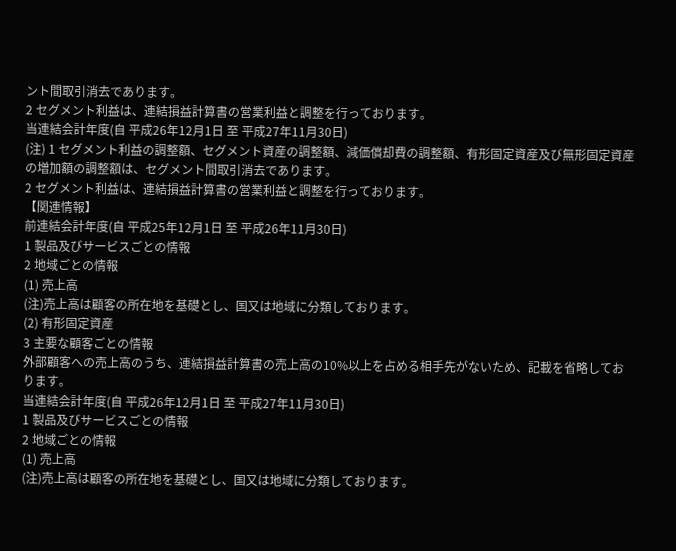ント間取引消去であります。
2 セグメント利益は、連結損益計算書の営業利益と調整を行っております。
当連結会計年度(自 平成26年12月1日 至 平成27年11月30日)
(注) 1 セグメント利益の調整額、セグメント資産の調整額、減価償却費の調整額、有形固定資産及び無形固定資産の増加額の調整額は、セグメント間取引消去であります。
2 セグメント利益は、連結損益計算書の営業利益と調整を行っております。
【関連情報】
前連結会計年度(自 平成25年12月1日 至 平成26年11月30日)
1 製品及びサービスごとの情報
2 地域ごとの情報
(1) 売上高
(注)売上高は顧客の所在地を基礎とし、国又は地域に分類しております。
(2) 有形固定資産
3 主要な顧客ごとの情報
外部顧客への売上高のうち、連結損益計算書の売上高の10%以上を占める相手先がないため、記載を省略しております。
当連結会計年度(自 平成26年12月1日 至 平成27年11月30日)
1 製品及びサービスごとの情報
2 地域ごとの情報
(1) 売上高
(注)売上高は顧客の所在地を基礎とし、国又は地域に分類しております。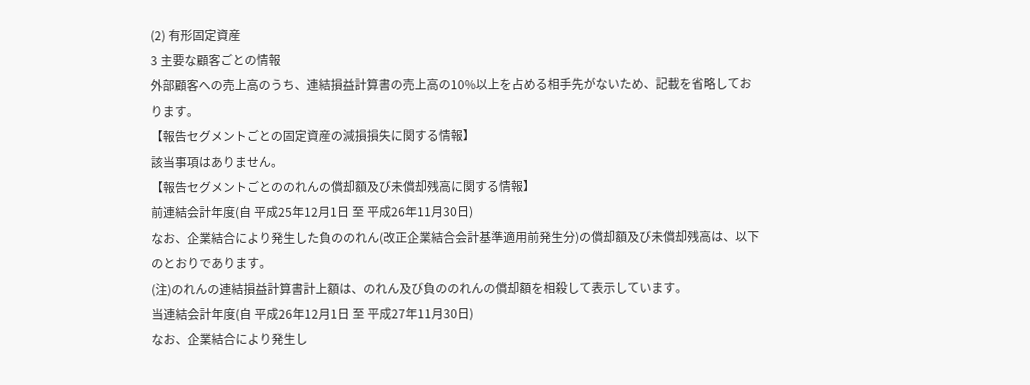(2) 有形固定資産
3 主要な顧客ごとの情報
外部顧客への売上高のうち、連結損益計算書の売上高の10%以上を占める相手先がないため、記載を省略しております。
【報告セグメントごとの固定資産の減損損失に関する情報】
該当事項はありません。
【報告セグメントごとののれんの償却額及び未償却残高に関する情報】
前連結会計年度(自 平成25年12月1日 至 平成26年11月30日)
なお、企業結合により発生した負ののれん(改正企業結合会計基準適用前発生分)の償却額及び未償却残高は、以下のとおりであります。
(注)のれんの連結損益計算書計上額は、のれん及び負ののれんの償却額を相殺して表示しています。
当連結会計年度(自 平成26年12月1日 至 平成27年11月30日)
なお、企業結合により発生し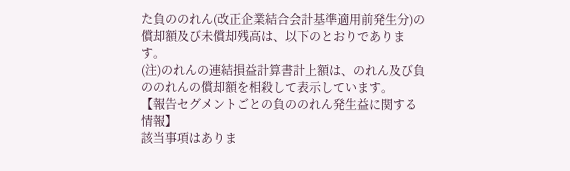た負ののれん(改正企業結合会計基準適用前発生分)の償却額及び未償却残高は、以下のとおりであります。
(注)のれんの連結損益計算書計上額は、のれん及び負ののれんの償却額を相殺して表示しています。
【報告セグメントごとの負ののれん発生益に関する情報】
該当事項はありま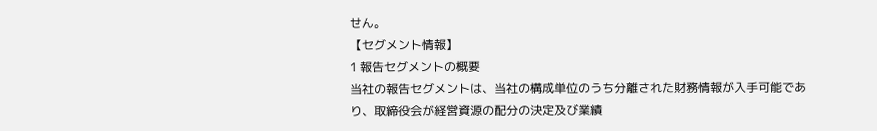せん。
【セグメント情報】
1 報告セグメントの概要
当社の報告セグメントは、当社の構成単位のうち分離された財務情報が入手可能であり、取締役会が経営資源の配分の決定及び業績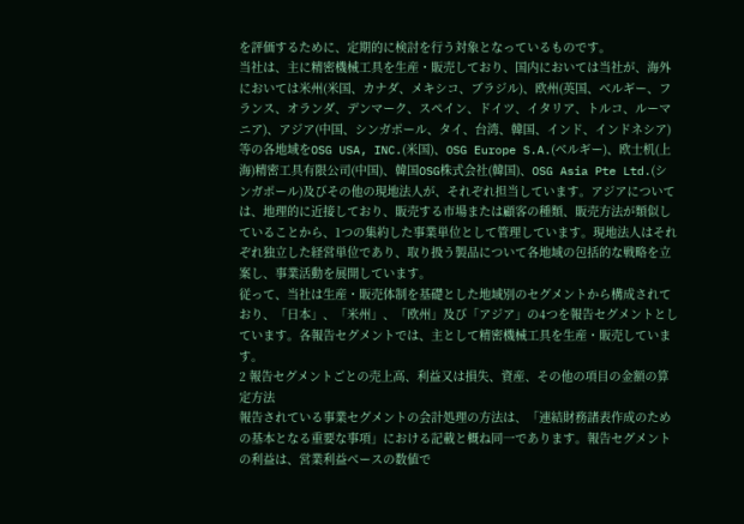を評価するために、定期的に検討を行う対象となっているものです。
当社は、主に精密機械工具を生産・販売しており、国内においては当社が、海外においては米州(米国、カナダ、メキシコ、ブラジル)、欧州(英国、ベルギー、フランス、オランダ、デンマーク、スペイン、ドイツ、イタリア、トルコ、ルーマニア)、アジア(中国、シンガポール、タイ、台湾、韓国、インド、インドネシア)等の各地域をOSG USA, INC.(米国)、OSG Europe S.A.(ベルギー)、欧士机(上海)精密工具有限公司(中国)、韓国OSG株式会社(韓国)、OSG Asia Pte Ltd.(シンガポール)及びその他の現地法人が、それぞれ担当しています。アジアについては、地理的に近接しており、販売する市場または顧客の種類、販売方法が類似していることから、1つの集約した事業単位として管理しています。現地法人はそれぞれ独立した経営単位であり、取り扱う製品について各地域の包括的な戦略を立案し、事業活動を展開しています。
従って、当社は生産・販売体制を基礎とした地域別のセグメントから構成されており、「日本」、「米州」、「欧州」及び「アジア」の4つを報告セグメントとしています。各報告セグメントでは、主として精密機械工具を生産・販売しています。
2 報告セグメントごとの売上高、利益又は損失、資産、その他の項目の金額の算定方法
報告されている事業セグメントの会計処理の方法は、「連結財務諸表作成のための基本となる重要な事項」における記載と概ね同一であります。報告セグメントの利益は、営業利益ベースの数値で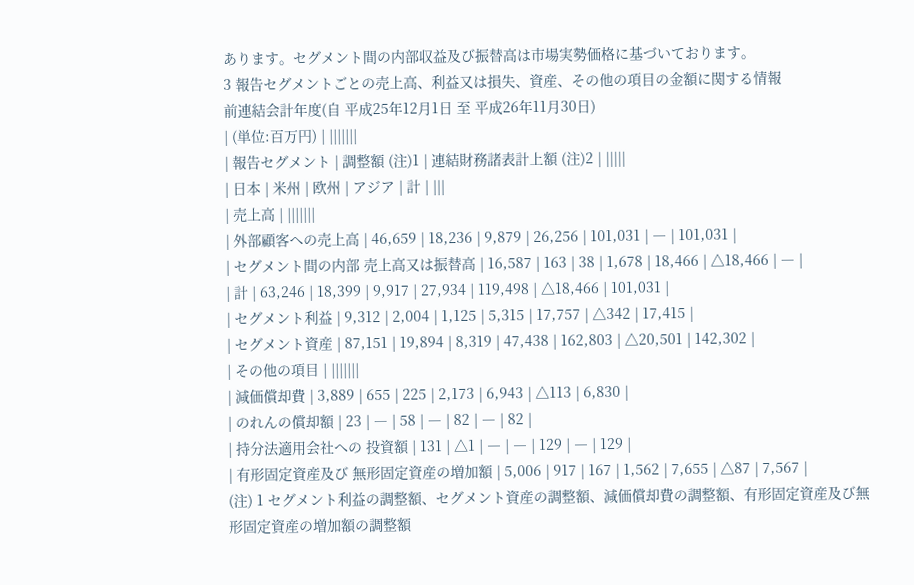あります。セグメント間の内部収益及び振替高は市場実勢価格に基づいております。
3 報告セグメントごとの売上高、利益又は損失、資産、その他の項目の金額に関する情報
前連結会計年度(自 平成25年12月1日 至 平成26年11月30日)
| (単位:百万円) | |||||||
| 報告セグメント | 調整額 (注)1 | 連結財務諸表計上額 (注)2 | |||||
| 日本 | 米州 | 欧州 | アジア | 計 | |||
| 売上高 | |||||||
| 外部顧客への売上高 | 46,659 | 18,236 | 9,879 | 26,256 | 101,031 | ― | 101,031 |
| セグメント間の内部 売上高又は振替高 | 16,587 | 163 | 38 | 1,678 | 18,466 | △18,466 | ― |
| 計 | 63,246 | 18,399 | 9,917 | 27,934 | 119,498 | △18,466 | 101,031 |
| セグメント利益 | 9,312 | 2,004 | 1,125 | 5,315 | 17,757 | △342 | 17,415 |
| セグメント資産 | 87,151 | 19,894 | 8,319 | 47,438 | 162,803 | △20,501 | 142,302 |
| その他の項目 | |||||||
| 減価償却費 | 3,889 | 655 | 225 | 2,173 | 6,943 | △113 | 6,830 |
| のれんの償却額 | 23 | ― | 58 | ― | 82 | ― | 82 |
| 持分法適用会社への 投資額 | 131 | △1 | ― | ― | 129 | ― | 129 |
| 有形固定資産及び 無形固定資産の増加額 | 5,006 | 917 | 167 | 1,562 | 7,655 | △87 | 7,567 |
(注) 1 セグメント利益の調整額、セグメント資産の調整額、減価償却費の調整額、有形固定資産及び無形固定資産の増加額の調整額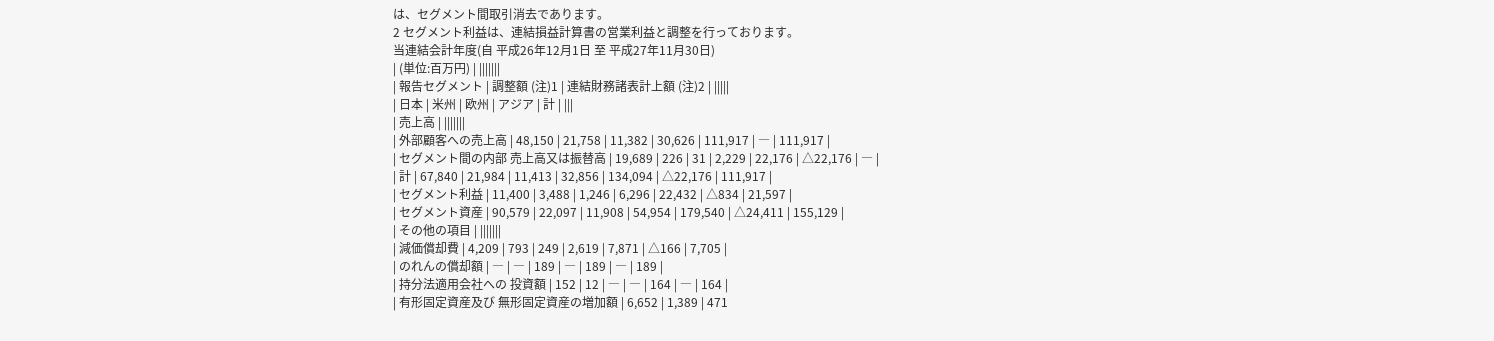は、セグメント間取引消去であります。
2 セグメント利益は、連結損益計算書の営業利益と調整を行っております。
当連結会計年度(自 平成26年12月1日 至 平成27年11月30日)
| (単位:百万円) | |||||||
| 報告セグメント | 調整額 (注)1 | 連結財務諸表計上額 (注)2 | |||||
| 日本 | 米州 | 欧州 | アジア | 計 | |||
| 売上高 | |||||||
| 外部顧客への売上高 | 48,150 | 21,758 | 11,382 | 30,626 | 111,917 | ― | 111,917 |
| セグメント間の内部 売上高又は振替高 | 19,689 | 226 | 31 | 2,229 | 22,176 | △22,176 | ― |
| 計 | 67,840 | 21,984 | 11,413 | 32,856 | 134,094 | △22,176 | 111,917 |
| セグメント利益 | 11,400 | 3,488 | 1,246 | 6,296 | 22,432 | △834 | 21,597 |
| セグメント資産 | 90,579 | 22,097 | 11,908 | 54,954 | 179,540 | △24,411 | 155,129 |
| その他の項目 | |||||||
| 減価償却費 | 4,209 | 793 | 249 | 2,619 | 7,871 | △166 | 7,705 |
| のれんの償却額 | ― | ― | 189 | ― | 189 | ― | 189 |
| 持分法適用会社への 投資額 | 152 | 12 | ― | ― | 164 | ― | 164 |
| 有形固定資産及び 無形固定資産の増加額 | 6,652 | 1,389 | 471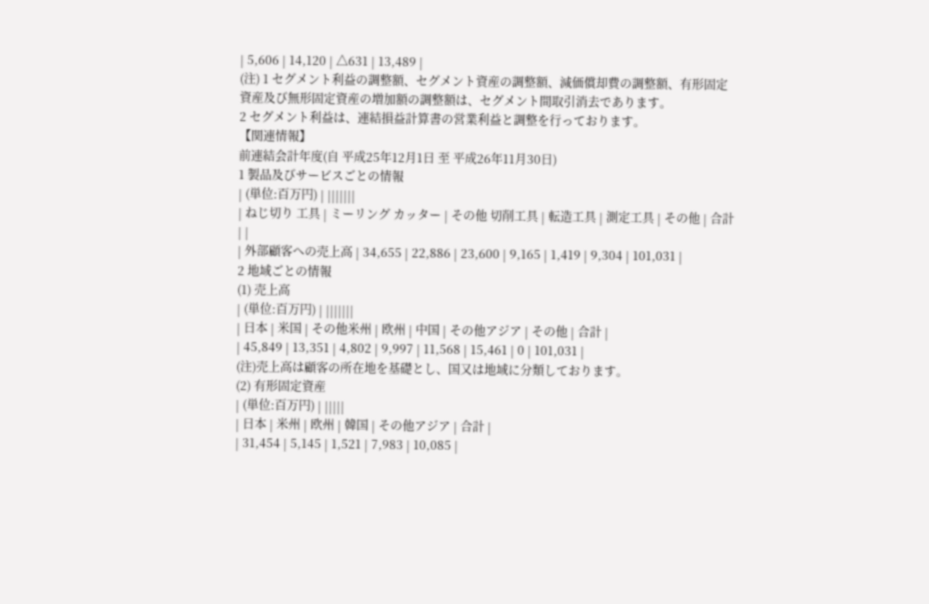| 5,606 | 14,120 | △631 | 13,489 |
(注) 1 セグメント利益の調整額、セグメント資産の調整額、減価償却費の調整額、有形固定資産及び無形固定資産の増加額の調整額は、セグメント間取引消去であります。
2 セグメント利益は、連結損益計算書の営業利益と調整を行っております。
【関連情報】
前連結会計年度(自 平成25年12月1日 至 平成26年11月30日)
1 製品及びサービスごとの情報
| (単位:百万円) | |||||||
| ねじ切り 工具 | ミーリング カッター | その他 切削工具 | 転造工具 | 測定工具 | その他 | 合計 | |
| 外部顧客への売上高 | 34,655 | 22,886 | 23,600 | 9,165 | 1,419 | 9,304 | 101,031 |
2 地域ごとの情報
(1) 売上高
| (単位:百万円) | |||||||
| 日本 | 米国 | その他米州 | 欧州 | 中国 | その他アジア | その他 | 合計 |
| 45,849 | 13,351 | 4,802 | 9,997 | 11,568 | 15,461 | 0 | 101,031 |
(注)売上高は顧客の所在地を基礎とし、国又は地域に分類しております。
(2) 有形固定資産
| (単位:百万円) | |||||
| 日本 | 米州 | 欧州 | 韓国 | その他アジア | 合計 |
| 31,454 | 5,145 | 1,521 | 7,983 | 10,085 |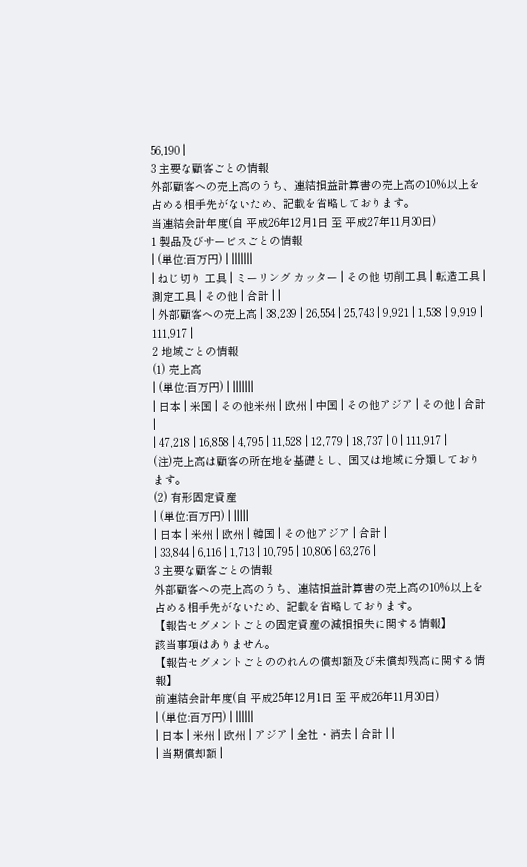56,190 |
3 主要な顧客ごとの情報
外部顧客への売上高のうち、連結損益計算書の売上高の10%以上を占める相手先がないため、記載を省略しております。
当連結会計年度(自 平成26年12月1日 至 平成27年11月30日)
1 製品及びサービスごとの情報
| (単位:百万円) | |||||||
| ねじ切り 工具 | ミーリング カッター | その他 切削工具 | 転造工具 | 測定工具 | その他 | 合計 | |
| 外部顧客への売上高 | 38,239 | 26,554 | 25,743 | 9,921 | 1,538 | 9,919 | 111,917 |
2 地域ごとの情報
(1) 売上高
| (単位:百万円) | |||||||
| 日本 | 米国 | その他米州 | 欧州 | 中国 | その他アジア | その他 | 合計 |
| 47,218 | 16,858 | 4,795 | 11,528 | 12,779 | 18,737 | 0 | 111,917 |
(注)売上高は顧客の所在地を基礎とし、国又は地域に分類しております。
(2) 有形固定資産
| (単位:百万円) | |||||
| 日本 | 米州 | 欧州 | 韓国 | その他アジア | 合計 |
| 33,844 | 6,116 | 1,713 | 10,795 | 10,806 | 63,276 |
3 主要な顧客ごとの情報
外部顧客への売上高のうち、連結損益計算書の売上高の10%以上を占める相手先がないため、記載を省略しております。
【報告セグメントごとの固定資産の減損損失に関する情報】
該当事項はありません。
【報告セグメントごとののれんの償却額及び未償却残高に関する情報】
前連結会計年度(自 平成25年12月1日 至 平成26年11月30日)
| (単位:百万円) | ||||||
| 日本 | 米州 | 欧州 | アジア | 全社・消去 | 合計 | |
| 当期償却額 |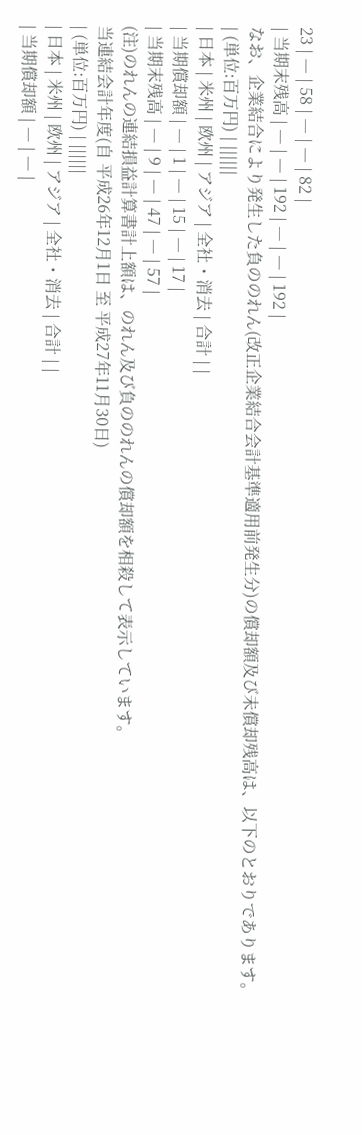23 | ― | 58 | ― | ― | 82 |
| 当期末残高 | ― | ― | 192 | ― | ― | 192 |
なお、企業結合により発生した負ののれん(改正企業結合会計基準適用前発生分)の償却額及び未償却残高は、以下のとおりであります。
| (単位:百万円) | ||||||
| 日本 | 米州 | 欧州 | アジア | 全社・消去 | 合計 | |
| 当期償却額 | ― | 1 | ― | 15 | ― | 17 |
| 当期末残高 | ― | 9 | ― | 47 | ― | 57 |
(注)のれんの連結損益計算書計上額は、のれん及び負ののれんの償却額を相殺して表示しています。
当連結会計年度(自 平成26年12月1日 至 平成27年11月30日)
| (単位:百万円) | ||||||
| 日本 | 米州 | 欧州 | アジア | 全社・消去 | 合計 | |
| 当期償却額 | ― | ― |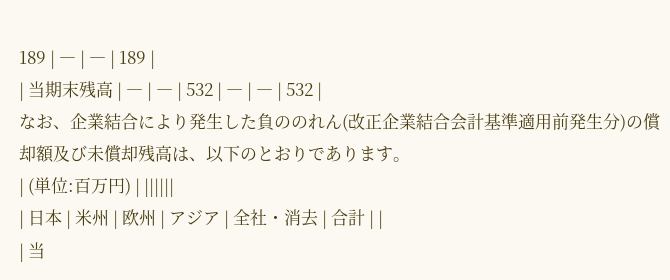189 | ― | ― | 189 |
| 当期末残高 | ― | ― | 532 | ― | ― | 532 |
なお、企業結合により発生した負ののれん(改正企業結合会計基準適用前発生分)の償却額及び未償却残高は、以下のとおりであります。
| (単位:百万円) | ||||||
| 日本 | 米州 | 欧州 | アジア | 全社・消去 | 合計 | |
| 当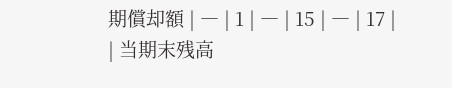期償却額 | ― | 1 | ― | 15 | ― | 17 |
| 当期末残高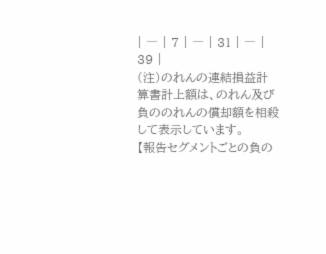| ― | 7 | ― | 31 | ― | 39 |
(注)のれんの連結損益計算書計上額は、のれん及び負ののれんの償却額を相殺して表示しています。
【報告セグメントごとの負の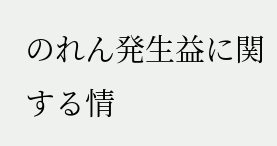のれん発生益に関する情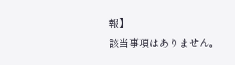報】
該当事項はありません。